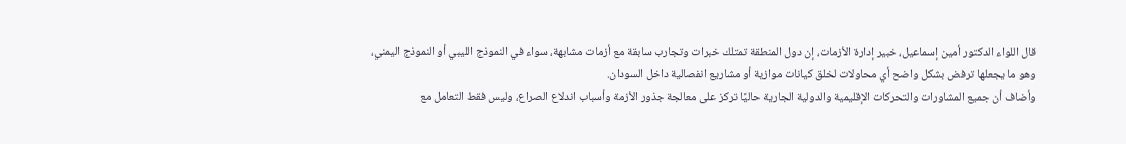قال اللواء الدكتور أمين إسماعيل، خبير إدارة الأزمات، إن دول المنطقة تمتلك خبرات وتجارب سابقة مع أزمات مشابهة، سواء في النموذج الليبي أو النموذج اليمني، وهو ما يجعلها ترفض بشكل واضح أي محاولات لخلق كيانات موازية أو مشاريع انفصالية داخل السودان.
وأضاف أن جميع المشاورات والتحركات الإقليمية والدولية الجارية حاليًا تركز على معالجة جذور الأزمة وأسباب اندلاع الصراع، وليس فقط التعامل مع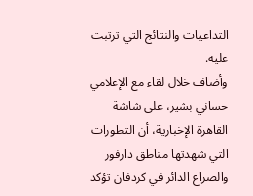التداعيات والنتائج التي ترتبت عليه.
وأضاف خلال لقاء مع الإعلامي حساني بشير، على شاشة القاهرة الإخبارية، أن التطورات التي شهدتها مناطق دارفور والصراع الدائر في كردفان تؤكد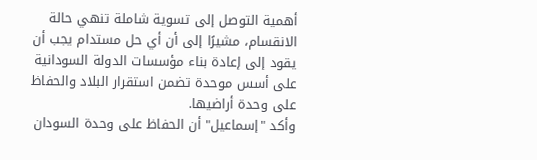أهمية التوصل إلى تسوية شاملة تنهي حالة الانقسام، مشيرًا إلى أن أي حل مستدام يجب أن يقود إلى إعادة بناء مؤسسات الدولة السودانية على أسس موحدة تضمن استقرار البلاد والحفاظ على وحدة أراضيها.
وأكد "إسماعيل" أن الحفاظ على وحدة السودان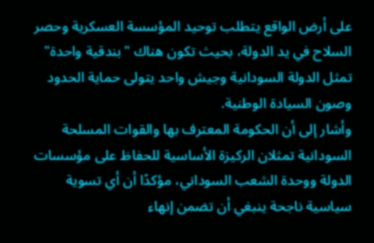على أرض الواقع يتطلب توحيد المؤسسة العسكرية وحصر السلاح في يد الدولة، بحيث تكون هناك "بندقية واحدة" تمثل الدولة السودانية وجيش واحد يتولى حماية الحدود وصون السيادة الوطنية.
وأشار إلى أن الحكومة المعترف بها والقوات المسلحة السودانية تمثلان الركيزة الأساسية للحفاظ على مؤسسات الدولة ووحدة الشعب السوداني، مؤكدًا أن أي تسوية سياسية ناجحة ينبغي أن تضمن إنهاء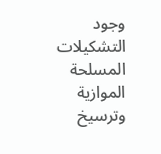وجود التشكيلات المسلحة الموازية وترسيخ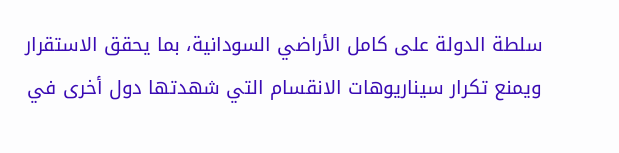سلطة الدولة على كامل الأراضي السودانية، بما يحقق الاستقرار ويمنع تكرار سيناريوهات الانقسام التي شهدتها دول أخرى في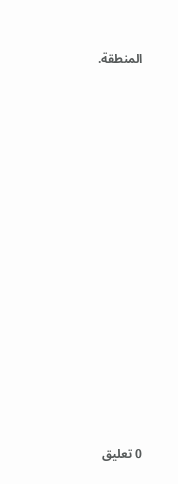المنطقة.


















0 تعليق